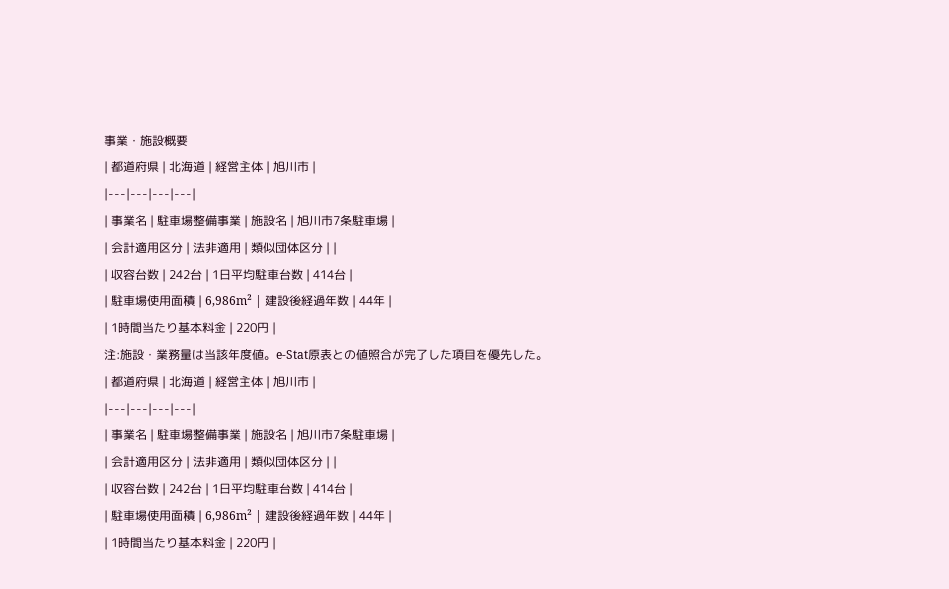事業・施設概要
| 都道府県 | 北海道 | 経営主体 | 旭川市 |
|---|---|---|---|
| 事業名 | 駐車場整備事業 | 施設名 | 旭川市7条駐車場 |
| 会計適用区分 | 法非適用 | 類似団体区分 | |
| 収容台数 | 242台 | 1日平均駐車台数 | 414台 |
| 駐車場使用面積 | 6,986m² | 建設後経過年数 | 44年 |
| 1時間当たり基本料金 | 220円 |
注:施設・業務量は当該年度値。e-Stat原表との値照合が完了した項目を優先した。
| 都道府県 | 北海道 | 経営主体 | 旭川市 |
|---|---|---|---|
| 事業名 | 駐車場整備事業 | 施設名 | 旭川市7条駐車場 |
| 会計適用区分 | 法非適用 | 類似団体区分 | |
| 収容台数 | 242台 | 1日平均駐車台数 | 414台 |
| 駐車場使用面積 | 6,986m² | 建設後経過年数 | 44年 |
| 1時間当たり基本料金 | 220円 |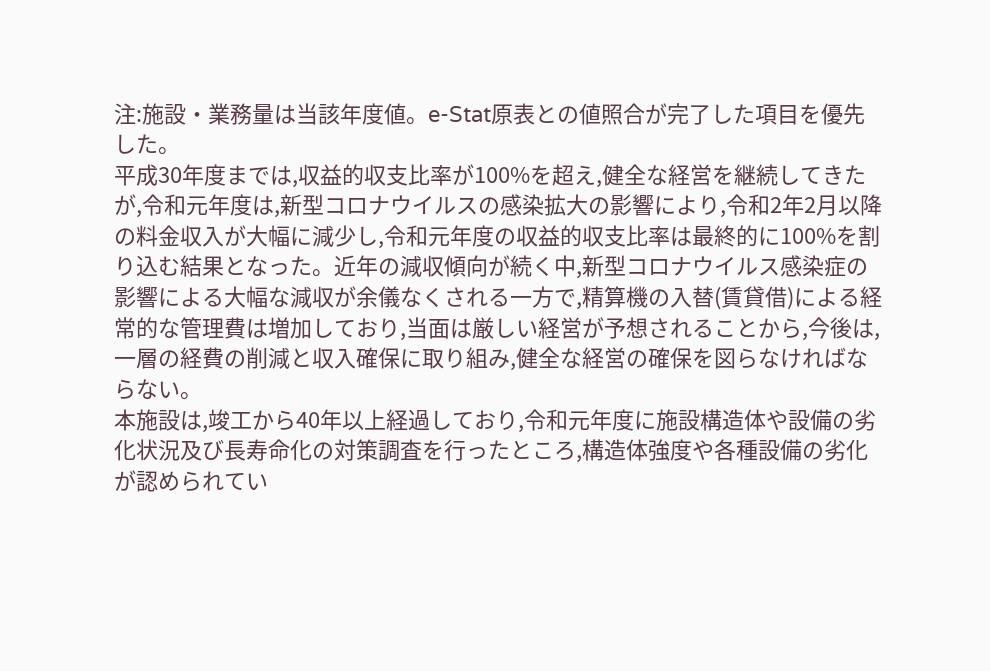注:施設・業務量は当該年度値。e-Stat原表との値照合が完了した項目を優先した。
平成30年度までは,収益的収支比率が100%を超え,健全な経営を継続してきたが,令和元年度は,新型コロナウイルスの感染拡大の影響により,令和2年2月以降の料金収入が大幅に減少し,令和元年度の収益的収支比率は最終的に100%を割り込む結果となった。近年の減収傾向が続く中,新型コロナウイルス感染症の影響による大幅な減収が余儀なくされる一方で,精算機の入替(賃貸借)による経常的な管理費は増加しており,当面は厳しい経営が予想されることから,今後は,一層の経費の削減と収入確保に取り組み,健全な経営の確保を図らなければならない。
本施設は,竣工から40年以上経過しており,令和元年度に施設構造体や設備の劣化状況及び長寿命化の対策調査を行ったところ,構造体強度や各種設備の劣化が認められてい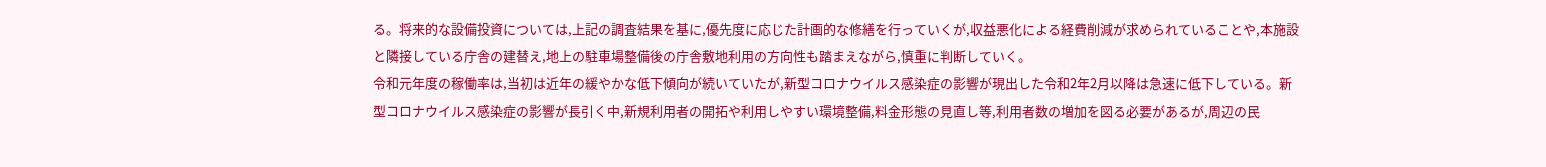る。将来的な設備投資については,上記の調査結果を基に,優先度に応じた計画的な修繕を行っていくが,収益悪化による経費削減が求められていることや,本施設と隣接している庁舎の建替え,地上の駐車場整備後の庁舎敷地利用の方向性も踏まえながら,慎重に判断していく。
令和元年度の稼働率は,当初は近年の緩やかな低下傾向が続いていたが,新型コロナウイルス感染症の影響が現出した令和2年2月以降は急速に低下している。新型コロナウイルス感染症の影響が長引く中,新規利用者の開拓や利用しやすい環境整備,料金形態の見直し等,利用者数の増加を図る必要があるが,周辺の民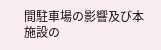間駐車場の影響及び本施設の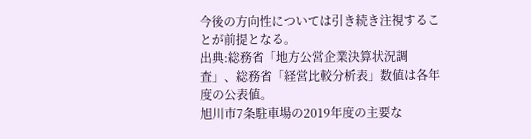今後の方向性については引き続き注視することが前提となる。
出典:総務省「地方公営企業決算状況調査」、総務省「経営比較分析表」数値は各年度の公表値。
旭川市7条駐車場の2019年度の主要な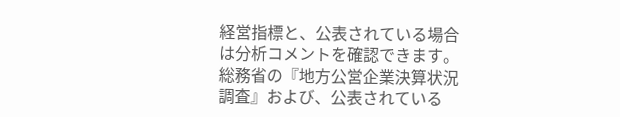経営指標と、公表されている場合は分析コメントを確認できます。
総務省の『地方公営企業決算状況調査』および、公表されている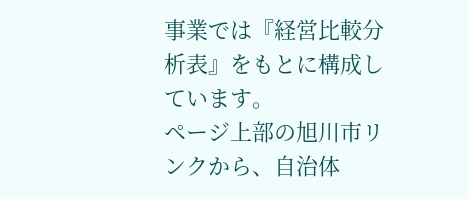事業では『経営比較分析表』をもとに構成しています。
ページ上部の旭川市リンクから、自治体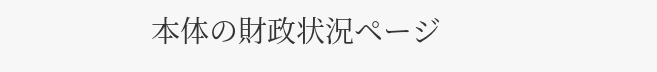本体の財政状況ページ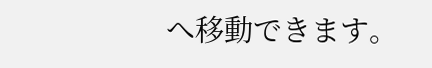へ移動できます。